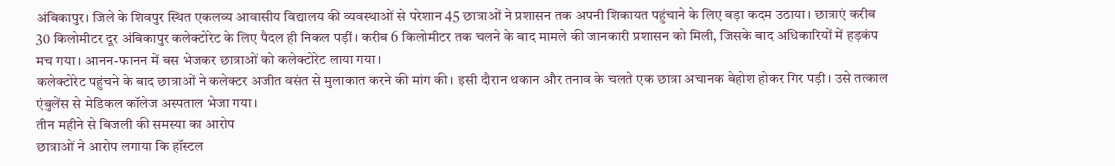अंबिकापुर। जिले के शिवपुर स्थित एकलव्य आवासीय विद्यालय की व्यवस्थाओं से परेशान 45 छात्राओं ने प्रशासन तक अपनी शिकायत पहुंचाने के लिए बड़ा कदम उठाया। छात्राएं करीब 30 किलोमीटर दूर अंबिकापुर कलेक्टोरेट के लिए पैदल ही निकल पड़ीं। करीब 6 किलोमीटर तक चलने के बाद मामले की जानकारी प्रशासन को मिली, जिसके बाद अधिकारियों में हड़कंप मच गया। आनन-फानन में बस भेजकर छात्राओं को कलेक्टोरेट लाया गया।
कलेक्टोरेट पहुंचने के बाद छात्राओं ने कलेक्टर अजीत वसंत से मुलाकात करने की मांग की। इसी दौरान थकान और तनाव के चलते एक छात्रा अचानक बेहोश होकर गिर पड़ी। उसे तत्काल एंबुलेंस से मेडिकल कॉलेज अस्पताल भेजा गया।
तीन महीने से बिजली की समस्या का आरोप
छात्राओं ने आरोप लगाया कि हॉस्टल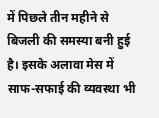में पिछले तीन महीने से बिजली की समस्या बनी हुई है। इसके अलावा मेस में साफ-सफाई की व्यवस्था भी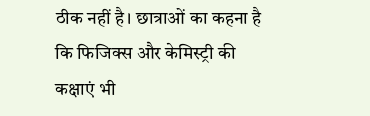ठीक नहीं है। छात्राओं का कहना है कि फिजिक्स और केमिस्ट्री की कक्षाएं भी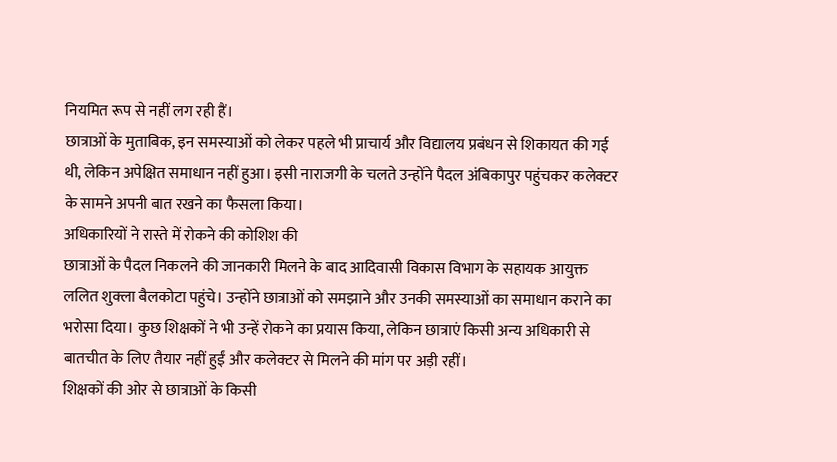नियमित रूप से नहीं लग रही हैं।
छात्राओं के मुताबिक, इन समस्याओं को लेकर पहले भी प्राचार्य और विद्यालय प्रबंधन से शिकायत की गई थी, लेकिन अपेक्षित समाधान नहीं हुआ। इसी नाराजगी के चलते उन्होंने पैदल अंबिकापुर पहुंचकर कलेक्टर के सामने अपनी बात रखने का फैसला किया।
अधिकारियों ने रास्ते में रोकने की कोशिश की
छात्राओं के पैदल निकलने की जानकारी मिलने के बाद आदिवासी विकास विभाग के सहायक आयुक्त ललित शुक्ला बैलकोटा पहुंचे। उन्होंने छात्राओं को समझाने और उनकी समस्याओं का समाधान कराने का भरोसा दिया। कुछ शिक्षकों ने भी उन्हें रोकने का प्रयास किया, लेकिन छात्राएं किसी अन्य अधिकारी से बातचीत के लिए तैयार नहीं हुईं और कलेक्टर से मिलने की मांग पर अड़ी रहीं।
शिक्षकों की ओर से छात्राओं के किसी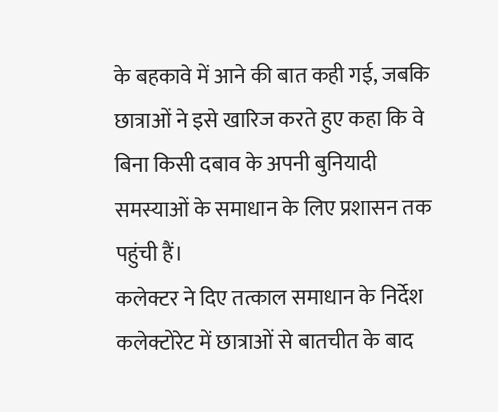के बहकावे में आने की बात कही गई, जबकि छात्राओं ने इसे खारिज करते हुए कहा कि वे बिना किसी दबाव के अपनी बुनियादी समस्याओं के समाधान के लिए प्रशासन तक पहुंची हैं।
कलेक्टर ने दिए तत्काल समाधान के निर्देश
कलेक्टोरेट में छात्राओं से बातचीत के बाद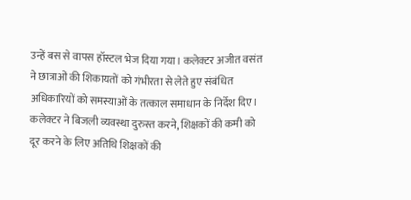उन्हें बस से वापस हॉस्टल भेज दिया गया। कलेक्टर अजीत वसंत ने छात्राओं की शिकायतों को गंभीरता से लेते हुए संबंधित अधिकारियों को समस्याओं के तत्काल समाधान के निर्देश दिए।
कलेक्टर ने बिजली व्यवस्था दुरुस्त करने, शिक्षकों की कमी को दूर करने के लिए अतिथि शिक्षकों की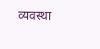व्यवस्था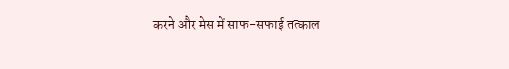करने और मेस में साफ-सफाई तत्काल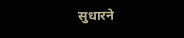सुधारने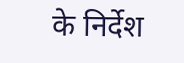के निर्देश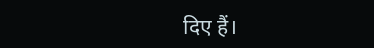दिए हैं।